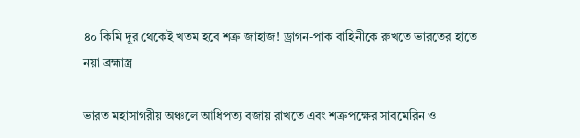৪০ কিমি দূর থেকেই খতম হবে শত্রু জাহাজ! ড্রাগন-পাক বাহিনীকে রুখতে ভারতের হাতে নয়া ব্রহ্মাস্ত্র

ভারত মহাসাগরীয় অঞ্চলে আধিপত্য বজায় রাখতে এবং শত্রুপক্ষের সাবমেরিন ও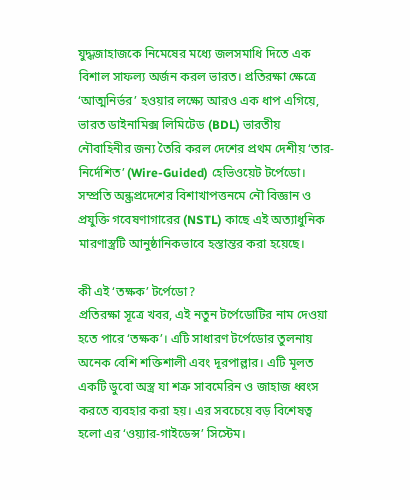যুদ্ধজাহাজকে নিমেষের মধ্যে জলসমাধি দিতে এক বিশাল সাফল্য অর্জন করল ভারত। প্রতিরক্ষা ক্ষেত্রে ‘আত্মনির্ভর’ হওয়ার লক্ষ্যে আরও এক ধাপ এগিয়ে, ভারত ডাইনামিক্স লিমিটেড (BDL) ভারতীয় নৌবাহিনীর জন্য তৈরি করল দেশের প্রথম দেশীয় ‘তার-নির্দেশিত’ (Wire-Guided) হেভিওয়েট টর্পেডো। সম্প্রতি অন্ধ্রপ্রদেশের বিশাখাপত্তনমে নৌ বিজ্ঞান ও প্রযুক্তি গবেষণাগারের (NSTL) কাছে এই অত্যাধুনিক মারণাস্ত্রটি আনুষ্ঠানিকভাবে হস্তান্তর করা হয়েছে।

কী এই ‘তক্ষক’ টর্পেডো?
প্রতিরক্ষা সূত্রে খবর, এই নতুন টর্পেডোটির নাম দেওয়া হতে পারে ‘তক্ষক’। এটি সাধারণ টর্পেডোর তুলনায় অনেক বেশি শক্তিশালী এবং দূরপাল্লার। এটি মূলত একটি ডুবো অস্ত্র যা শত্রু সাবমেরিন ও জাহাজ ধ্বংস করতে ব্যবহার করা হয়। এর সবচেয়ে বড় বিশেষত্ব হলো এর ‘ওয়্যার-গাইডেন্স’ সিস্টেম।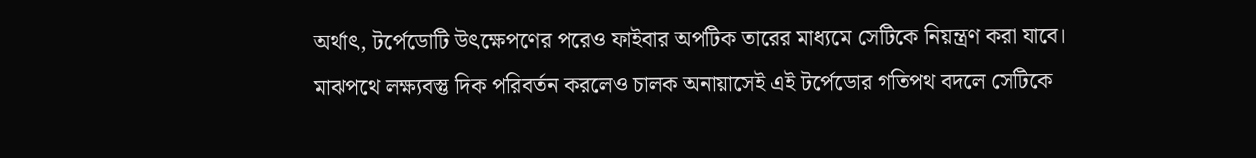অর্থাৎ, টর্পেডোটি উৎক্ষেপণের পরেও ফাইবার অপটিক তারের মাধ্যমে সেটিকে নিয়ন্ত্রণ করা যাবে। মাঝপথে লক্ষ্যবস্তু দিক পরিবর্তন করলেও চালক অনায়াসেই এই টর্পেডোর গতিপথ বদলে সেটিকে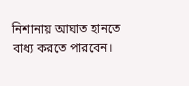নিশানায় আঘাত হানতে বাধ্য করতে পারবেন।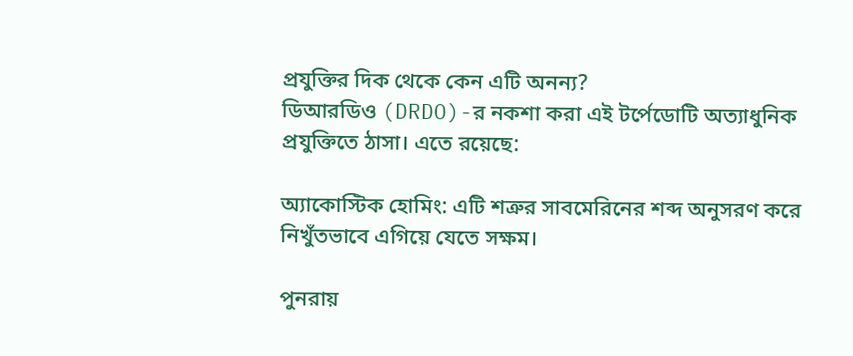প্রযুক্তির দিক থেকে কেন এটি অনন্য?
ডিআরডিও (DRDO)-র নকশা করা এই টর্পেডোটি অত্যাধুনিক প্রযুক্তিতে ঠাসা। এতে রয়েছে:

অ্যাকোস্টিক হোমিং: এটি শত্রুর সাবমেরিনের শব্দ অনুসরণ করে নিখুঁতভাবে এগিয়ে যেতে সক্ষম।

পুনরায়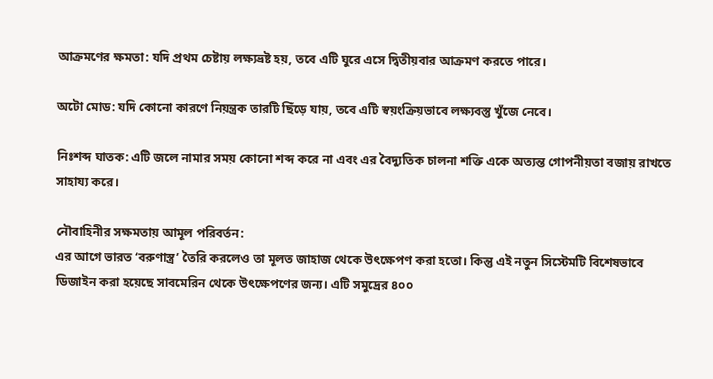আক্রমণের ক্ষমতা: যদি প্রথম চেষ্টায় লক্ষ্যভ্রষ্ট হয়, তবে এটি ঘুরে এসে দ্বিতীয়বার আক্রমণ করতে পারে।

অটো মোড: যদি কোনো কারণে নিয়ন্ত্রক তারটি ছিঁড়ে যায়, তবে এটি স্বয়ংক্রিয়ভাবে লক্ষ্যবস্তু খুঁজে নেবে।

নিঃশব্দ ঘাতক: এটি জলে নামার সময় কোনো শব্দ করে না এবং এর বৈদ্যুতিক চালনা শক্তি একে অত্যন্ত গোপনীয়তা বজায় রাখতে সাহায্য করে।

নৌবাহিনীর সক্ষমতায় আমূল পরিবর্তন:
এর আগে ভারত ‘বরুণাস্ত্র’ তৈরি করলেও তা মূলত জাহাজ থেকে উৎক্ষেপণ করা হতো। কিন্তু এই নতুন সিস্টেমটি বিশেষভাবে ডিজাইন করা হয়েছে সাবমেরিন থেকে উৎক্ষেপণের জন্য। এটি সমুদ্রের ৪০০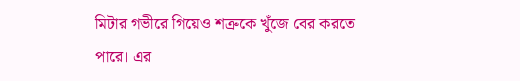মিটার গভীরে গিয়েও শত্রুকে খুঁজে বের করতে পারে। এর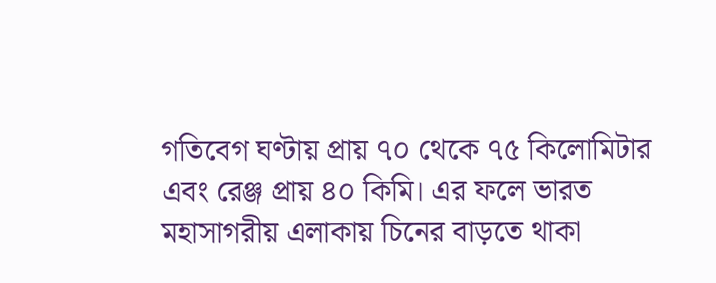গতিবেগ ঘণ্টায় প্রায় ৭০ থেকে ৭৫ কিলোমিটার এবং রেঞ্জ প্রায় ৪০ কিমি। এর ফলে ভারত মহাসাগরীয় এলাকায় চিনের বাড়তে থাকা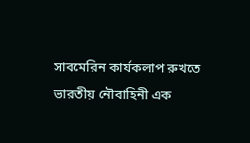সাবমেরিন কার্যকলাপ রুখতে ভারতীয় নৌবাহিনী এক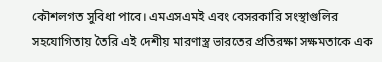কৌশলগত সুবিধা পাবে। এমএসএমই এবং বেসরকারি সংস্থাগুলির সহযোগিতায় তৈরি এই দেশীয় মারণাস্ত্র ভারতের প্রতিরক্ষা সক্ষমতাকে এক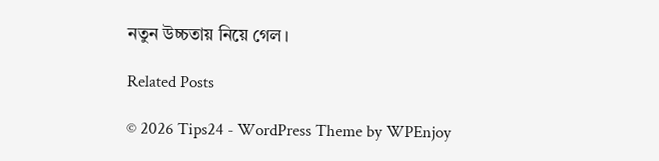নতুন উচ্চতায় নিয়ে গেল।

Related Posts

© 2026 Tips24 - WordPress Theme by WPEnjoy